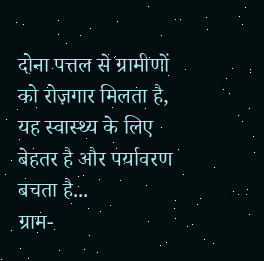दोना पत्तल से ग्रामीणों को रोज़गार मिलता है, यह स्वास्थ्य के लिए बेहतर है और पर्यावरण बचता है...
ग्राम-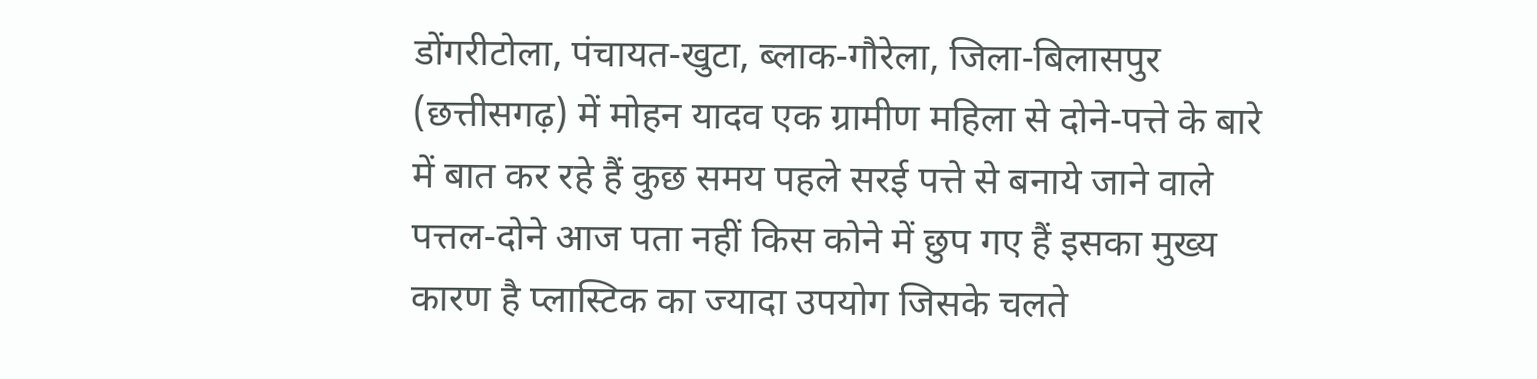डोंगरीटोला, पंचायत-खुटा, ब्लाक-गौरेला, जिला-बिलासपुर (छत्तीसगढ़) में मोहन यादव एक ग्रामीण महिला से दोने-पत्ते के बारे में बात कर रहे हैं कुछ समय पहले सरई पत्ते से बनाये जाने वाले पत्तल-दोने आज पता नहीं किस कोने में छुप गए हैं इसका मुख्य कारण है प्लास्टिक का ज्यादा उपयोग जिसके चलते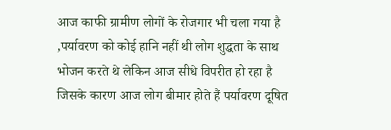आज काफी ग्रामीण लोगों के रोजगार भी चला गया है ,पर्यावरण को कोई हानि नहीं थी लोग शुद्धता के साथ भोजन करते थे लेकिन आज सीधे विपरीत हो रहा है जिसके कारण आज लोग बीमार होते हैं पर्यावरण दूषित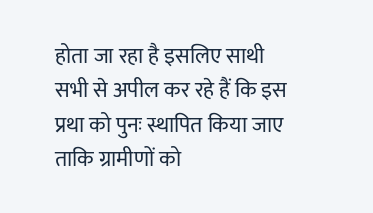होता जा रहा है इसलिए साथी सभी से अपील कर रहे हैं कि इस प्रथा को पुनः स्थापित किया जाए ताकि ग्रामीणों को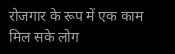रोजगार के रूप में एक काम मिल सके लोग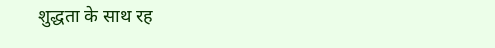शुद्धता के साथ रह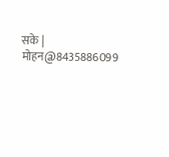सके | मोहन@8435886099